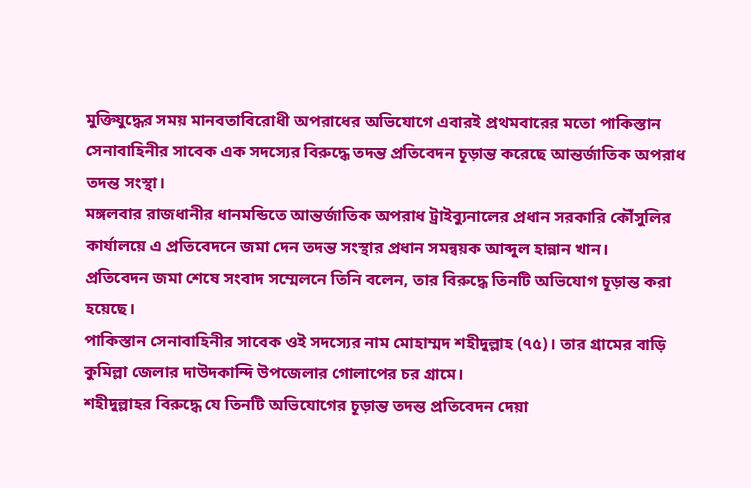মুক্তিযুদ্ধের সময় মানবতাবিরোধী অপরাধের অভিযোগে এবারই প্রথমবারের মতো পাকিস্তান সেনাবাহিনীর সাবেক এক সদস্যের বিরুদ্ধে তদন্ত প্রতিবেদন চূড়ান্ত করেছে আন্তর্জাতিক অপরাধ তদন্ত সংস্থা।
মঙ্গলবার রাজধানীর ধানমন্ডিতে আন্তর্জাতিক অপরাধ ট্রাইব্যুনালের প্রধান সরকারি কৌঁসুলির কার্যালয়ে এ প্রতিবেদনে জমা দেন তদন্ত সংস্থার প্রধান সমন্বয়ক আব্দুল হান্নান খান।
প্রতিবেদন জমা শেষে সংবাদ সম্মেলনে তিনি বলেন, তার বিরুদ্ধে তিনটি অভিযোগ চূড়ান্ত করা হয়েছে।
পাকিস্তান সেনাবাহিনীর সাবেক ওই সদস্যের নাম মোহাম্মদ শহীদুল্লাহ (৭৫)। তার গ্রামের বাড়ি কুমিল্লা জেলার দাউদকান্দি উপজেলার গোলাপের চর গ্রামে।
শহীদুল্লাহর বিরুদ্ধে যে তিনটি অভিযোগের চূড়ান্ত তদন্ত প্রতিবেদন দেয়া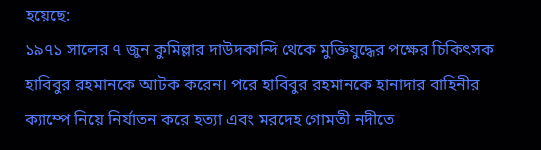হয়েছে:
১৯৭১ সালের ৭ জুন কুমিল্লার দাউদকান্দি থেকে মুক্তিযুদ্ধের পক্ষের চিকিৎসক হাবিবুর রহমানকে আটক করেন। পরে হাবিবুর রহমানকে হানাদার বাহিনীর ক্যাম্পে নিয়ে নির্যাতন করে হত্যা এবং মরদেহ গোমতী নদীতে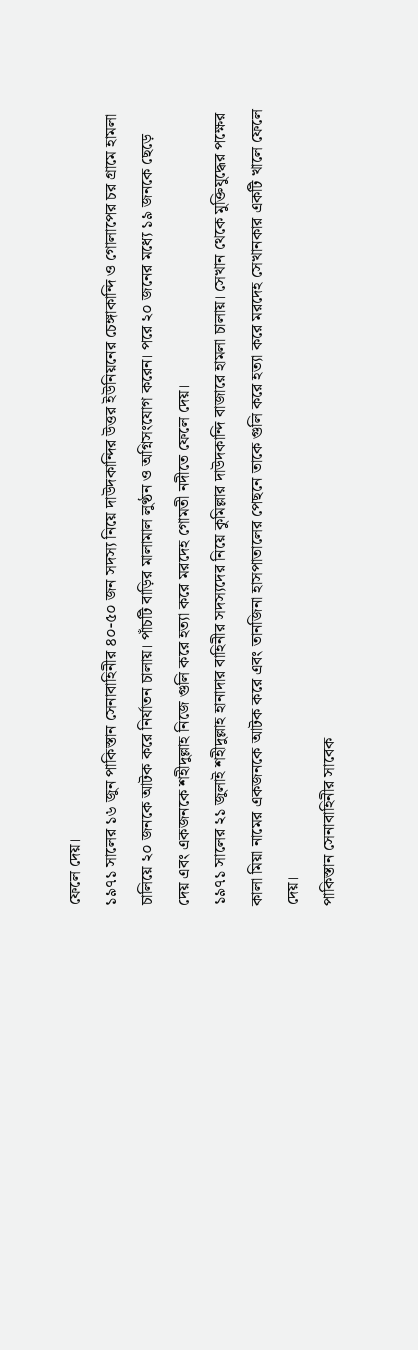ফেলে দেয়।
১৯৭১ সালের ১৬ জুন পাকিস্তান সেনাবাহিনীর ৪০-৫০ জন সদস্য নিয়ে দাউদকান্দির উত্তর ইউনিয়নের চেঙ্গাকান্দি ও গোলাপের চর গ্রামে হামলা চালিয়ে ২০ জনকে আটক করে নির্যাতন চালায়। পাঁচটি বাড়ির মালামাল লুণ্ঠন ও অগ্নিসংযোগ করেন। পরে ২০ জনের মধ্যে ১৯ জনকে ছেড়ে দেয় এবং একজনকে শহীদুল্লাহ নিজে গুলি করে হত্যা করে মরদেহ গোমতী নদীতে ফেলে দেয়।
১৯৭১ সালের ২১ জুলাই শহীদুল্লাহ হানাদার বাহিনীর সদস্যদের নিয়ে কুমিল্লার দাউদকান্দি বাজারে হামলা চালায়। সেখান থেকে মুক্তিযুদ্ধের পক্ষের কালা মিয়া নামের একজনকে আটক করে এবং তানজিনা হাসপাতালের পেছনে তাকে গুলি করে হত্যা করে মরদেহ সেখানকার একটি খালে ফেলে দেয়।
পাকিস্তান সেনাবাহিনীর সাবেক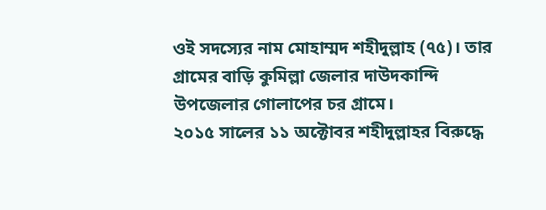ওই সদস্যের নাম মোহাম্মদ শহীদুল্লাহ (৭৫)। তার গ্রামের বাড়ি কুমিল্লা জেলার দাউদকান্দি উপজেলার গোলাপের চর গ্রামে।
২০১৫ সালের ১১ অক্টোবর শহীদুল্লাহর বিরুদ্ধে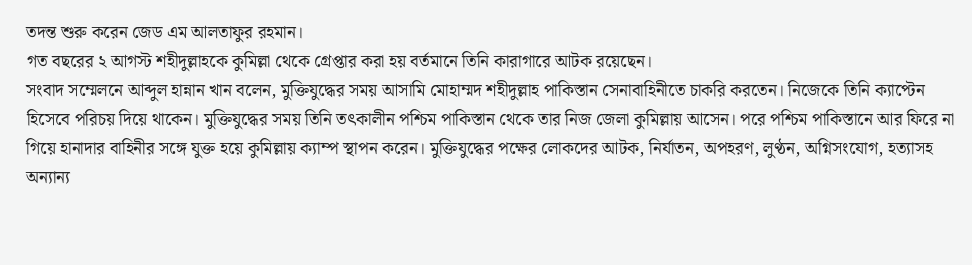তদন্ত শুরু করেন জেড এম আলতাফুর রহমান।
গত বছরের ২ আগস্ট শহীদুল্লাহকে কুমিল্লা থেকে গ্রেপ্তার করা হয় বর্তমানে তিনি কারাগারে আটক রয়েছেন।
সংবাদ সম্মেলনে আব্দুল হান্নান খান বলেন, মুক্তিযুদ্ধের সময় আসামি মোহাম্মদ শহীদুল্লাহ পাকিস্তান সেনাবাহিনীতে চাকরি করতেন। নিজেকে তিনি ক্যাপ্টেন হিসেবে পরিচয় দিয়ে থাকেন। মুক্তিযুদ্ধের সময় তিনি তৎকালীন পশ্চিম পাকিস্তান থেকে তার নিজ জেলা কুমিল্লায় আসেন। পরে পশ্চিম পাকিস্তানে আর ফিরে না গিয়ে হানাদার বাহিনীর সঙ্গে যুক্ত হয়ে কুমিল্লায় ক্যাম্প স্থাপন করেন। মুক্তিযুদ্ধের পক্ষের লোকদের আটক, নির্যাতন, অপহরণ, লুণ্ঠন, অগ্নিসংযোগ, হত্যাসহ অন্যান্য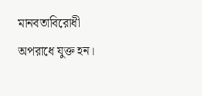মানবতাবিরোধী অপরাধে যুক্ত হন।